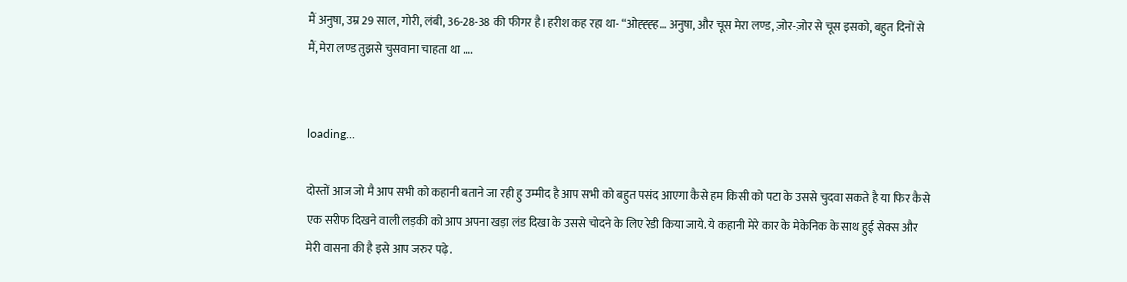मैं अनुषा, उम्र 29 साल, गोरी, लंबी, 36-28-38 की फीगर है।हरीश कह रहा था- “ओह्ह्ह्ह… अनुषा, और चूस मेरा लण्ड, ज़ोर-ज़ोर से चूस इसको, बहुत दिनों से मैं, मेरा लण्ड तुझसे चुसवाना चाहता था ….


loading...

दोस्तों आज जो मै आप सभी को कहानी बताने जा रही हु उम्मीद है आप सभी को बहुत पसंद आएगा कैसे हम किसी को पटा के उससे चुदवा सकते है या फिर कैसे एक सरीफ दिखने वाली लड़की को आप अपना खड़ा लंड दिखा के उससे चोदने के लिए रेडी किया जाये. ये कहानी मेरे कार के मेकेनिक के साथ हुई सेक्स और मेरी वासना की है इसे आप जरुर पढ़े.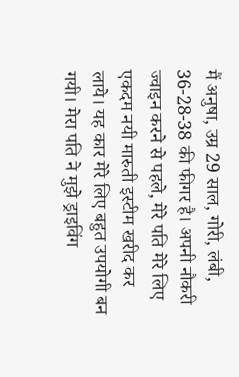मैं अनुषा, उम्र 29 साल, गोरी, लंबी, 36-28-38 की फीगर है। अपनी नौकरी ज्वाइन करने से पहले, मेरे पति मेरे लिए एकदम नयी मारुती इस्टीम खरीद कर लाये। यह कार मेरे लिए बहुत उपयोगी बन गयी। मेरा पति ने मुझे ड्राइविंग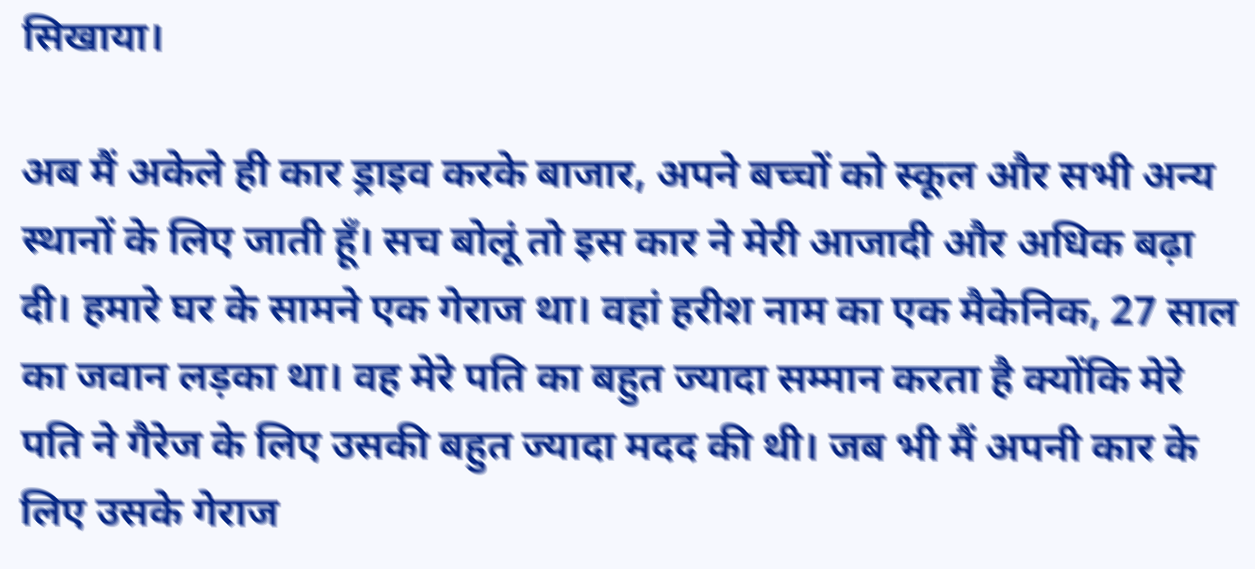सिखाया।

अब मैं अकेले ही कार ड्राइव करके बाजार, अपने बच्चों को स्कूल और सभी अन्य स्थानों के लिए जाती हूँ। सच बोलूं तो इस कार ने मेरी आजादी और अधिक बढ़ा दी। हमारे घर के सामने एक गेराज था। वहां हरीश नाम का एक मैकेनिक, 27 साल का जवान लड़का था। वह मेरे पति का बहुत ज्यादा सम्मान करता है क्योंकि मेरे पति ने गैरेज के लिए उसकी बहुत ज्यादा मदद की थी। जब भी मैं अपनी कार के लिए उसके गेराज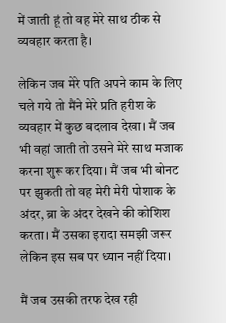में जाती हूं तो वह मेरे साथ ठीक से व्यवहार करता है।

लेकिन जब मेरे पति अपने काम के लिए चले गये तो मैंने मेरे प्रति हरीश के व्यवहार में कुछ बदलाव देखा। मैं जब भी वहां जाती तो उसने मेरे साथ मजाक करना शुरू कर दिया। मैं जब भी बोनट पर झुकती तो वह मेरी मेरी पोशाक के अंदर, ब्रा के अंदर देखने की कोशिश करता। मैं उसका इरादा समझी जरूर लेकिन इस सब पर ध्यान नहीं दिया।

मैं जब उसकी तरफ देख रही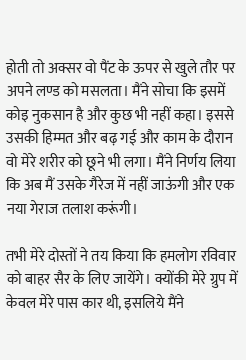होती तो अक्सर वो पैंट के ऊपर से खुले तौर पर अपने लण्ड को मसलता। मैंने सोचा कि इसमें कोइ नुकसान है और कुछ भी नहीं कहा। इससे उसकी हिम्मत और बढ़ गई और काम के दौरान वो मेरे शरीर को छूने भी लगा। मैंने निर्णय लिया कि अब मैं उसके गैरेज में नहीं जाऊंगी और एक नया गेराज तलाश करूंगी।

तभी मेरे दोस्तों ने तय किया कि हमलोग रविवार को बाहर सैर के लिए जायेंगे। क्योंकी मेरे ग्रुप में केवल मेरे पास कार थी, इसलिये मैंने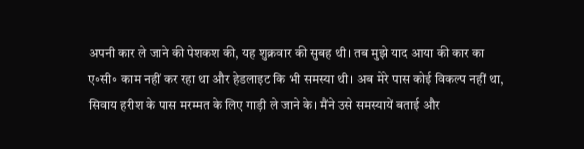अपनी कार ले जाने की पेशकश की, यह शुक्रवार की सुबह थी। तब मुझे याद आया की कार का ए॰सी॰ काम नहीं कर रहा था और हेडलाइट कि भी समस्या थी। अब मेरे पास कोई विकल्प नहीं था, सिवाय हरीश के पास मरम्मत के लिए गाड़ी ले जाने के। मैंने उसे समस्यायें बताई और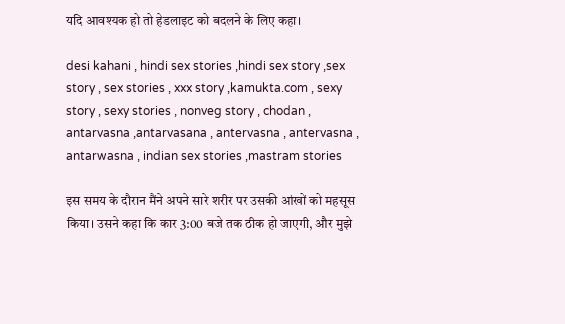यदि आवश्यक हो तो हेडलाइट को बदलने के लिए कहा।

desi kahani , hindi sex stories ,hindi sex story ,sex story , sex stories , xxx story ,kamukta.com , sexy story , sexy stories , nonveg story , chodan , antarvasna ,antarvasana , antervasna , antervasna , antarwasna , indian sex stories ,mastram stories

इस समय के दौरान मैंने अपने सारे शरीर पर उसकी आंखों को महसूस किया। उसने कहा कि कार 3:00 बजे तक ठीक हो जाएगी, और मुझे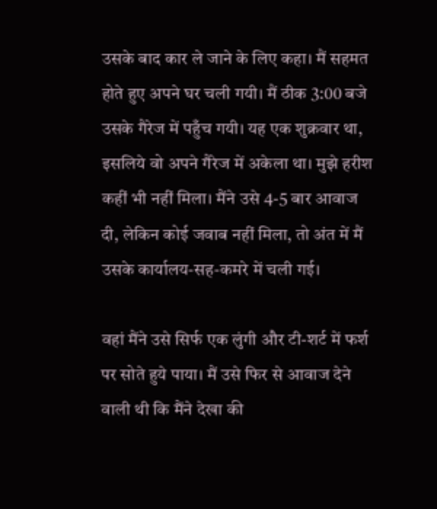उसके बाद कार ले जाने के लिए कहा। मैं सहमत होते हुए अपने घर चली गयी। मैं ठीक 3:00 बजे उसके गैरेज में पहुँच गयी। यह एक शुक्रवार था, इसलिये वो अपने गैरेज में अकेला था। मुझे हरीश कहीं भी नहीं मिला। मैंने उसे 4-5 बार आवाज दी, लेकिन कोई जवाब नहीं मिला, तो अंत में मैं उसके कार्यालय-सह-कमरे में चली गई।

वहां मैंने उसे सिर्फ एक लुंगी और टी-शर्ट में फर्श पर सोते हुये पाया। मैं उसे फिर से आवाज देने वाली थी कि मैंने देखा की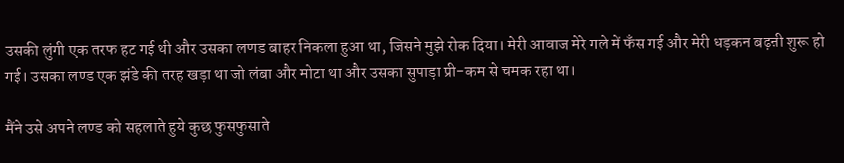उसकी लुंगी एक तरफ हट गई थी और उसका लणड बाहर निकला हुआ था, जिसने मुझे रोक दिया। मेरी आवाज मेरे गले में फँस गई और मेरी धड़कन बढ़ऩी शुरू हो गई। उसका लण्ड एक झंडे की तरह खड़ा था जो लंबा और मोटा था और उसका सुपाड़ा प्री-कम से चमक रहा था।

मैंने उसे अपने लण्ड को सहलाते हुये कुछ फुसफुसाते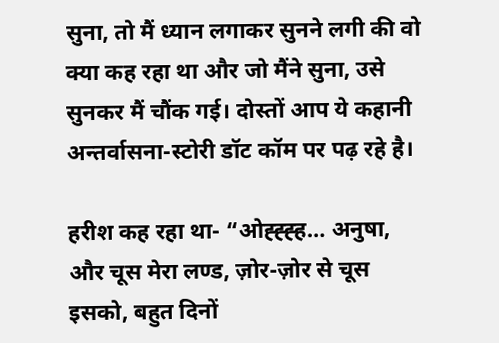सुना, तो मैं ध्यान लगाकर सुनने लगी की वो क्या कह रहा था और जो मैंने सुना, उसे सुनकर मैं चौंक गई। दोस्तों आप ये कहानी अन्तर्वासना-स्टोरी डॉट कॉम पर पढ़ रहे है।

हरीश कह रहा था- “ओह्ह्ह्ह… अनुषा, और चूस मेरा लण्ड, ज़ोर-ज़ोर से चूस इसको, बहुत दिनों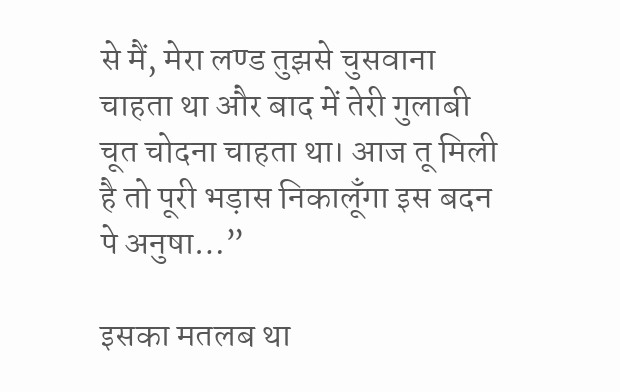से मैं, मेरा लण्ड तुझसे चुसवाना चाहता था और बाद में तेरी गुलाबी चूत चोदना चाहता था। आज तू मिली है तो पूरी भड़ास निकालूँगा इस बदन पे अनुषा…”

इसका मतलब था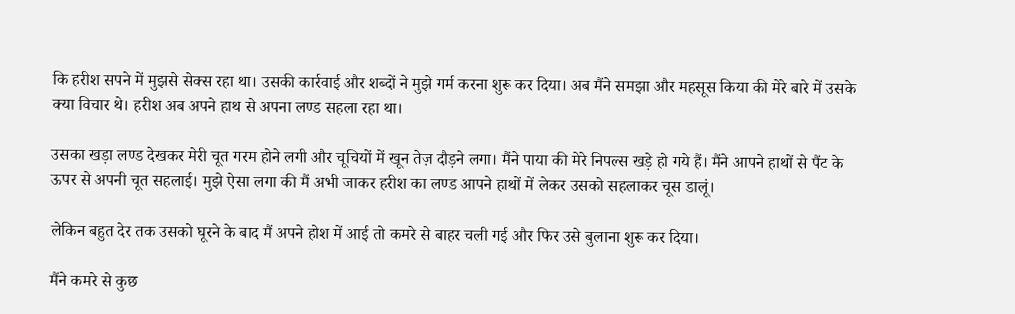कि हरीश सपने में मुझसे सेक्स रहा था। उसकी कार्रवाई और शब्दों ने मुझे गर्म करना शुरू कर दिया। अब मैंने समझा और महसूस किया की मेरे बारे में उसके क्या विचार थे। हरीश अब अपने हाथ से अपना लण्ड सहला रहा था।

उसका खड़ा लण्ड देखकर मेरी चूत गरम होने लगी और चूचियों में खून तेज़ दौड़ने लगा। मैंने पाया की मेरे निपल्स खड़े हो गये हैं। मैंने आपने हाथों से पैंट के ऊपर से अपनी चूत सहलाई। मुझे ऐसा लगा की मैं अभी जाकर हरीश का लण्ड आपने हाथों में लेकर उसको सहलाकर चूस डालूं।

लेकिन बहुत देर तक उसको घूरने के बाद मैं अपने होश में आई तो कमरे से बाहर चली गई और फिर उसे बुलाना शुरू कर दिया।

मैंने कमरे से कुछ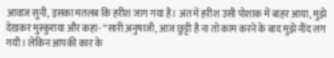आवाज सुनी, इसका मतलब कि हरीश जाग गया है। अंत में हरीश उसी पोशाक में बाहर आया, मुझे देखकर मुस्कुराया और कहा- “सारी अनुषाजी, आज छुट्टी है ना तो काम करने के बाद मुझे नींद लग गयी। लेकिन आपकी कार के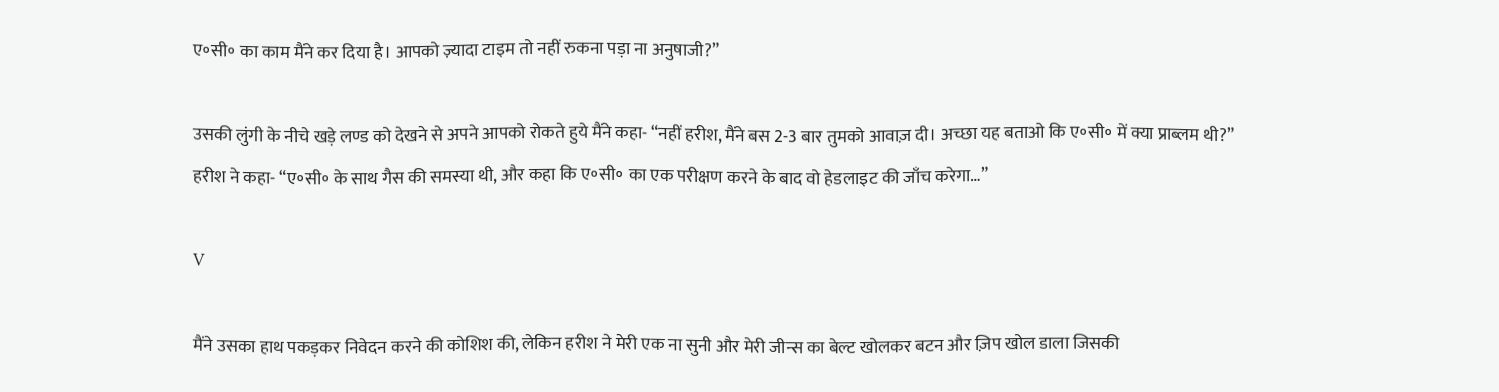ए॰सी॰ का काम मैंने कर दिया है। आपको ज़्यादा टाइम तो नहीं रुकना पड़ा ना अनुषाजी?”

उसकी लुंगी के नीचे खड़े लण्ड को देखने से अपने आपको रोकते हुये मैंने कहा- “नहीं हरीश, मैंने बस 2-3 बार तुमको आवाज़ दी। अच्छा यह बताओ कि ए॰सी॰ में क्या प्राब्लम थी?”
हरीश ने कहा- “ए॰सी॰ के साथ गैस की समस्या थी, और कहा कि ए॰सी॰ का एक परीक्षण करने के बाद वो हेडलाइट की जाँच करेगा…”

V

मैंने उसका हाथ पकड़कर निवेदन करने की कोशिश की, लेकिन हरीश ने मेरी एक ना सुनी और मेरी जीन्स का बेल्ट खोलकर बटन और ज़िप खोल डाला जिसकी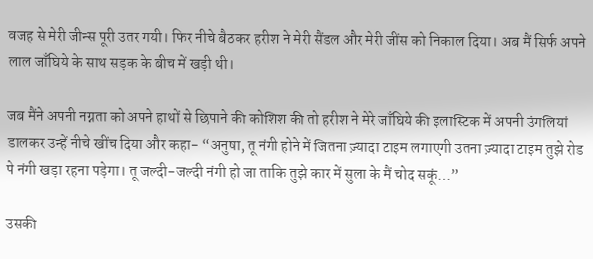वजह से मेरी जीन्स पूरी उतर गयी। फिर नीचे बैठकर हरीश ने मेरी सैंडल और मेरी जींस को निकाल दिया। अब मैं सिर्फ अपने लाल जाँघिये के साथ सड़क के बीच में खड़ी थी।

जब मैंने अपनी नग्नता को अपने हाथों से छिपाने की कोशिश की तो हरीश ने मेरे जाँघिये की इलास्टिक में अपनी उंगलियां डालकर उन्हें नीचे खींच दिया और कहा- “अनुषा, तू नंगी होने में जितना ज़्यादा टाइम लगाएगी उतना ज़्यादा टाइम तुझे रोड पे नंगी खड़ा रहना पड़ेगा। तू जल्दी-जल्दी नंगी हो जा ताकि तुझे कार में सुला के मैं चोद सकूं…”

उसकी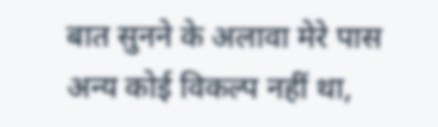बात सुनने के अलावा मेरे पास अन्य कोई विकल्प नहीं था,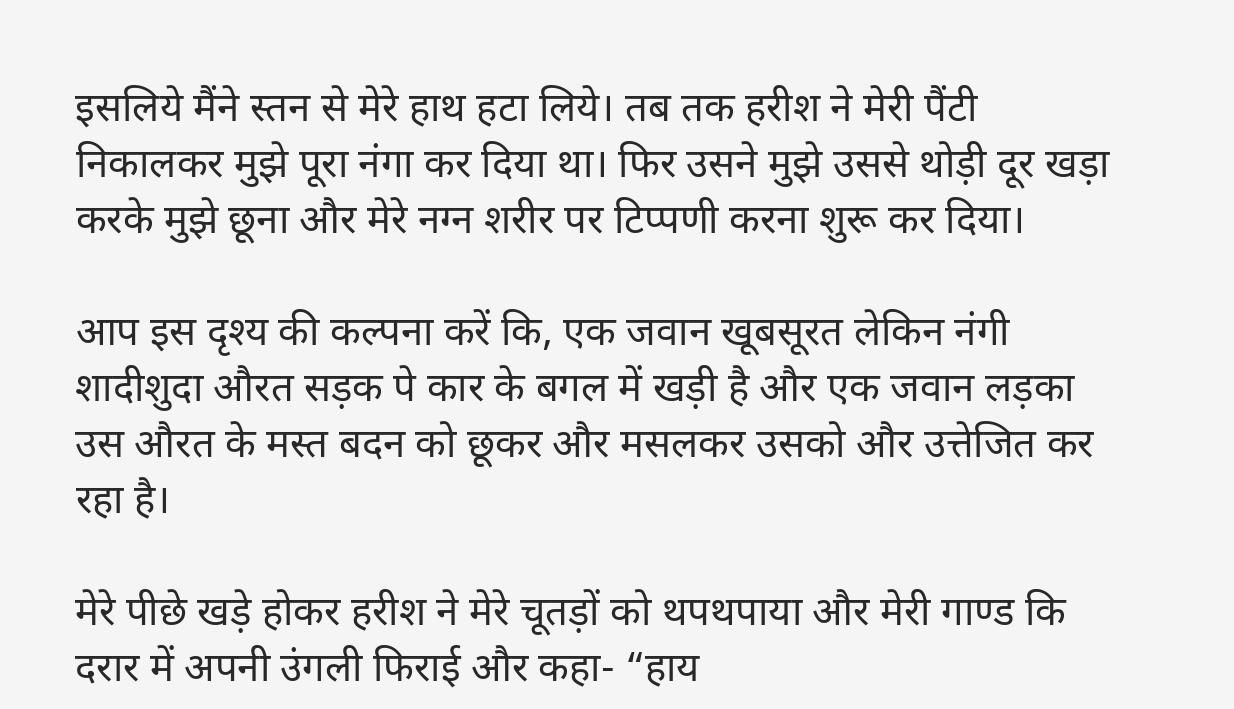इसलिये मैंने स्तन से मेरे हाथ हटा लिये। तब तक हरीश ने मेरी पैंटी निकालकर मुझे पूरा नंगा कर दिया था। फिर उसने मुझे उससे थोड़ी दूर खड़ा करके मुझे छूना और मेरे नग्न शरीर पर टिप्पणी करना शुरू कर दिया।

आप इस दृश्य की कल्पना करें कि, एक जवान खूबसूरत लेकिन नंगी शादीशुदा औरत सड़क पे कार के बगल में खड़ी है और एक जवान लड़का उस औरत के मस्त बदन को छूकर और मसलकर उसको और उत्तेजित कर रहा है।

मेरे पीछे खड़े होकर हरीश ने मेरे चूतड़ों को थपथपाया और मेरी गाण्ड कि दरार में अपनी उंगली फिराई और कहा- “हाय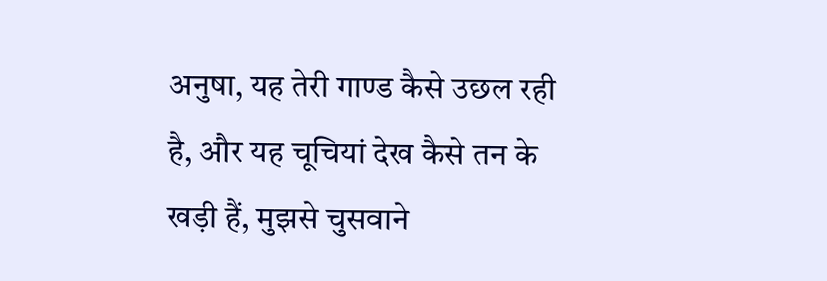अनुषा, यह तेरी गाण्ड कैसे उछल रही है, और यह चूचियां देख कैसे तन के खड़ी हैं, मुझसे चुसवाने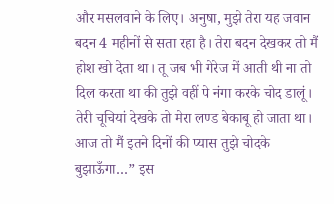और मसलवाने के लिए। अनुषा, मुझे तेरा यह जवान बदन 4 महीनों से सता रहा है। तेरा बदन देखकर तो मैं होश खो देता था। तू जब भी गेरेज में आती थी ना तो दिल करता था की तुझे वहीं पे नंगा करके चोद डालूं। तेरी चूचियां देखके तो मेरा लण्ड बेकाबू हो जाता था। आज तो मैं इतने दिनों की प्यास तुझे चोदके बुझाऊँगा…” इस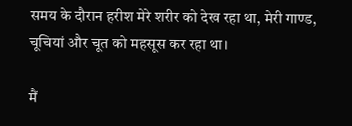समय के दौरान हरीश मेरे शरीर को देख रहा था, मेरी गाण्ड, चूचियां और चूत को महसूस कर रहा था।

मैं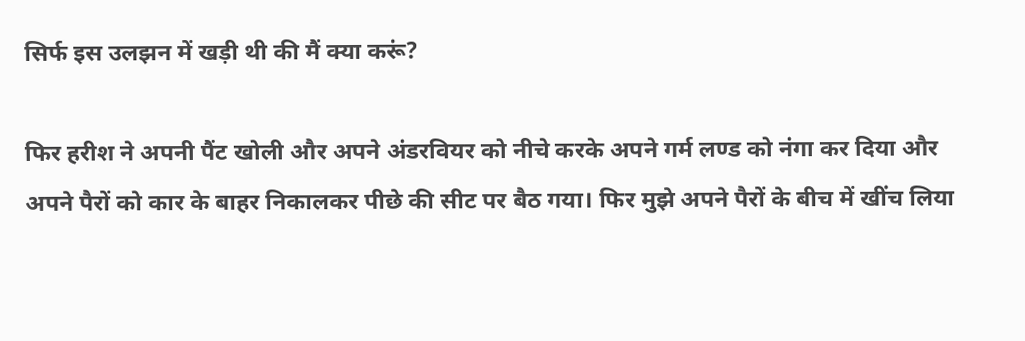सिर्फ इस उलझन में खड़ी थी की मैं क्या करूं?

फिर हरीश ने अपनी पैंट खोली और अपने अंडरवियर को नीचे करके अपने गर्म लण्ड को नंगा कर दिया और अपने पैरों को कार के बाहर निकालकर पीछे की सीट पर बैठ गया। फिर मुझे अपने पैरों के बीच में खींच लिया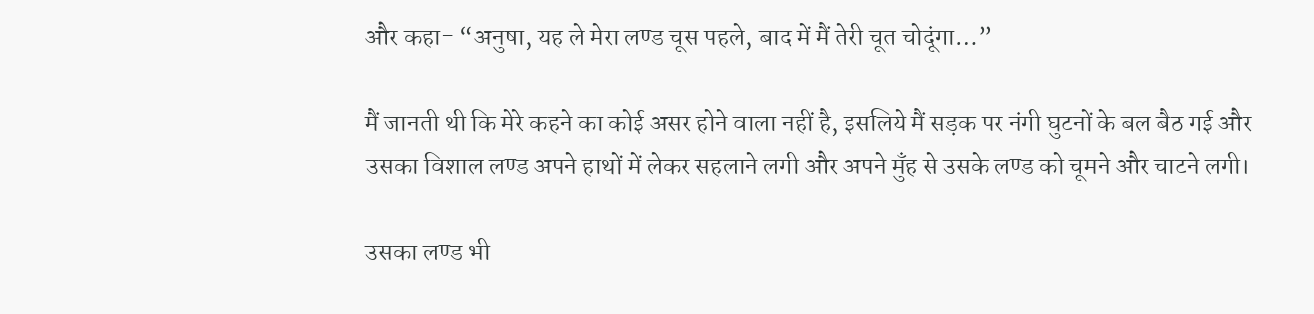और कहा- “अनुषा, यह ले मेरा लण्ड चूस पहले, बाद में मैं तेरी चूत चोदूंगा…”

मैं जानती थी कि मेरे कहने का कोई असर होने वाला नहीं है, इसलिये मैं सड़क पर नंगी घुटनों के बल बैठ गई और उसका विशाल लण्ड अपने हाथों में लेकर सहलाने लगी और अपने मुँह से उसके लण्ड को चूमने और चाटने लगी।

उसका लण्ड भी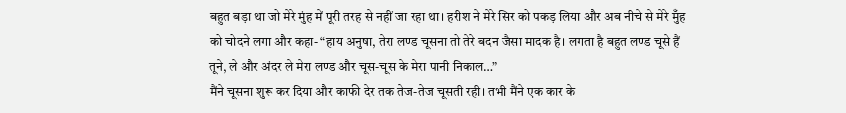बहुत बड़ा था जो मेरे मुंह में पूरी तरह से नहीं जा रहा था। हरीश ने मेरे सिर को पकड़ लिया और अब नीचे से मेरे मुँह को चोदने लगा और कहा- “हाय अनुषा, तेरा लण्ड चूसना तो तेरे बदन जैसा मादक है। लगता है बहुत लण्ड चूसे हैं तूने, ले और अंदर ले मेरा लण्ड और चूस-चूस के मेरा पानी निकाल…”
मैंने चूसना शुरू कर दिया और काफी देर तक तेज-तेज चूसती रही। तभी मैंने एक कार के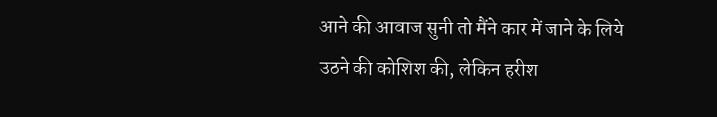आने की आवाज सुनी तो मैंने कार में जाने के लिये उठने की कोशिश की, लेकिन हरीश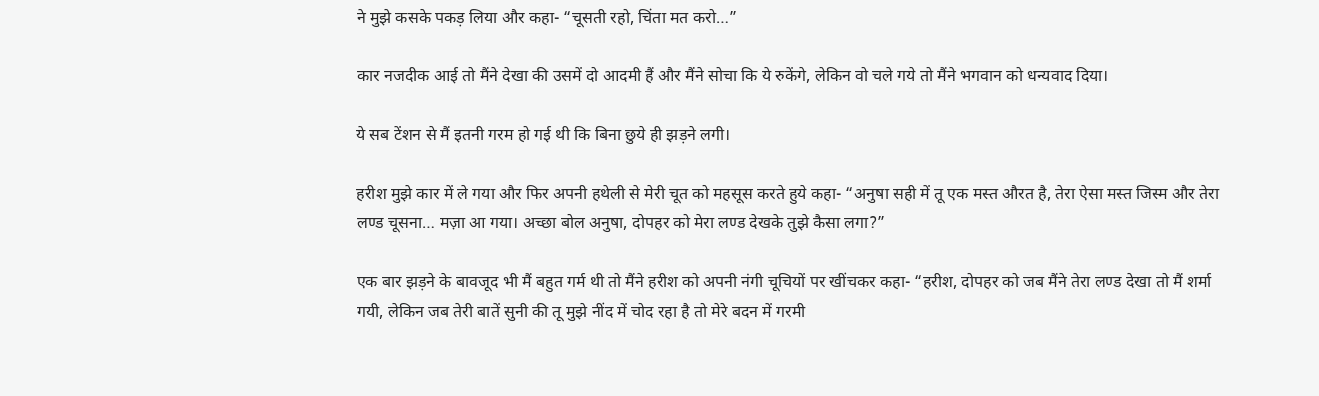ने मुझे कसके पकड़ लिया और कहा- “चूसती रहो, चिंता मत करो…”

कार नजदीक आई तो मैंने देखा की उसमें दो आदमी हैं और मैंने सोचा कि ये रुकेंगे, लेकिन वो चले गये तो मैंने भगवान को धन्यवाद दिया।

ये सब टेंशन से मैं इतनी गरम हो गई थी कि बिना छुये ही झड़ने लगी।

हरीश मुझे कार में ले गया और फिर अपनी हथेली से मेरी चूत को महसूस करते हुये कहा- “अनुषा सही में तू एक मस्त औरत है, तेरा ऐसा मस्त जिस्म और तेरा लण्ड चूसना… मज़ा आ गया। अच्छा बोल अनुषा, दोपहर को मेरा लण्ड देखके तुझे कैसा लगा?”

एक बार झड़ने के बावजूद भी मैं बहुत गर्म थी तो मैंने हरीश को अपनी नंगी चूचियों पर खींचकर कहा- “हरीश, दोपहर को जब मैंने तेरा लण्ड देखा तो मैं शर्मा गयी, लेकिन जब तेरी बातें सुनी की तू मुझे नींद में चोद रहा है तो मेरे बदन में गरमी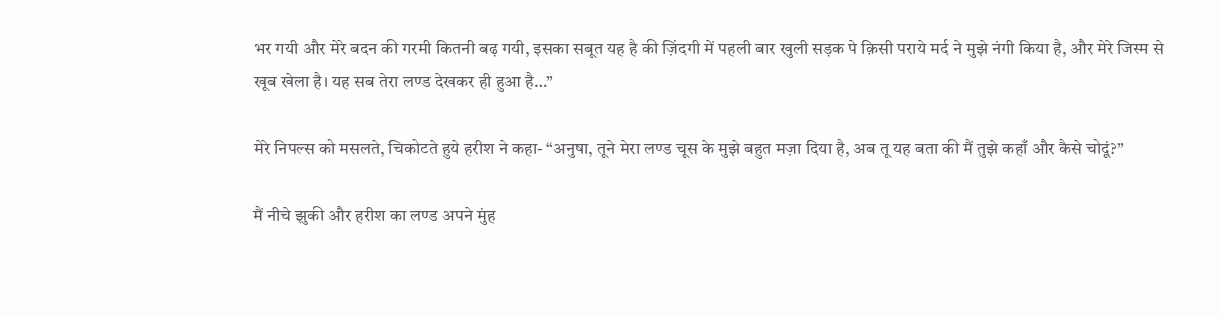भर गयी और मेरे बदन की गरमी कितनी बढ़ गयी, इसका सबूत यह है की ज़िंदगी में पहली बार खुली सड़क पे क़िसी पराये मर्द ने मुझे नंगी किया है, और मेरे जिस्म से खूब खेला है। यह सब तेरा लण्ड देखकर ही हुआ है…”

मेरे निपल्स को मसलते, चिकोटते हुये हरीश ने कहा- “अनुषा, तूने मेरा लण्ड चूस के मुझे बहुत मज़ा दिया है, अब तू यह बता की मैं तुझे कहाँ और कैसे चोदूं?”

मैं नीचे झुकी और हरीश का लण्ड अपने मुंह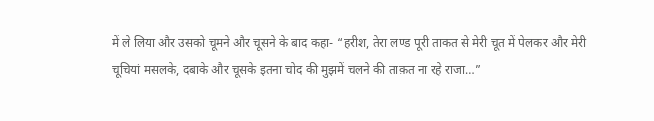में ले लिया और उसको चूमने और चूसने के बाद कहा- “हरीश, तेरा लण्ड पूरी ताकत से मेरी चूत में पेलकर और मेरी चूचियां मसलके, दबाके और चूसके इतना चोद की मुझमें चलने की ताक़त ना रहे राजा…”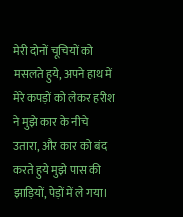मेरी दोनों चूचियों को मसलते हुये, अपने हाथ में मेरे कपड़ों को लेकर हरीश ने मुझे कार के नीचे उतारा, और कार को बंद करते हुये मुझे पास की झाड़ियों, पेड़ों में ले गया।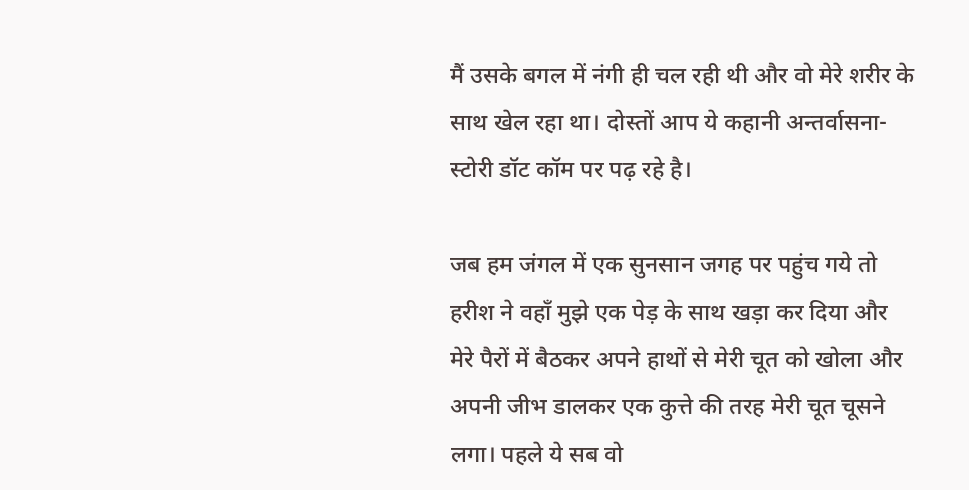मैं उसके बगल में नंगी ही चल रही थी और वो मेरे शरीर के साथ खेल रहा था। दोस्तों आप ये कहानी अन्तर्वासना-स्टोरी डॉट कॉम पर पढ़ रहे है।

जब हम जंगल में एक सुनसान जगह पर पहुंच गये तो हरीश ने वहाँ मुझे एक पेड़ के साथ खड़ा कर दिया और मेरे पैरों में बैठकर अपने हाथों से मेरी चूत को खोला और अपनी जीभ डालकर एक कुत्ते की तरह मेरी चूत चूसने लगा। पहले ये सब वो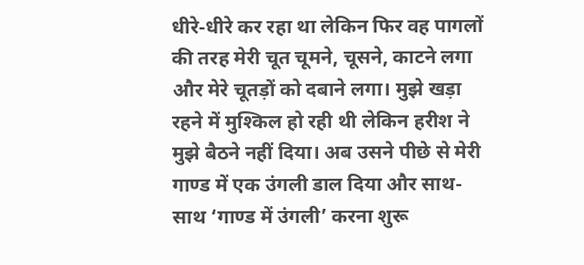धीरे-धीरे कर रहा था लेकिन फिर वह पागलों की तरह मेरी चूत चूमने, चूसने, काटने लगा और मेरे चूतड़ों को दबाने लगा। मुझे खड़ा रहने में मुश्किल हो रही थी लेकिन हरीश ने मुझे बैठने नहीं दिया। अब उसने पीछे से मेरी गाण्ड में एक उंगली डाल दिया और साथ-साथ ‘गाण्ड में उंगली’ करना शुरू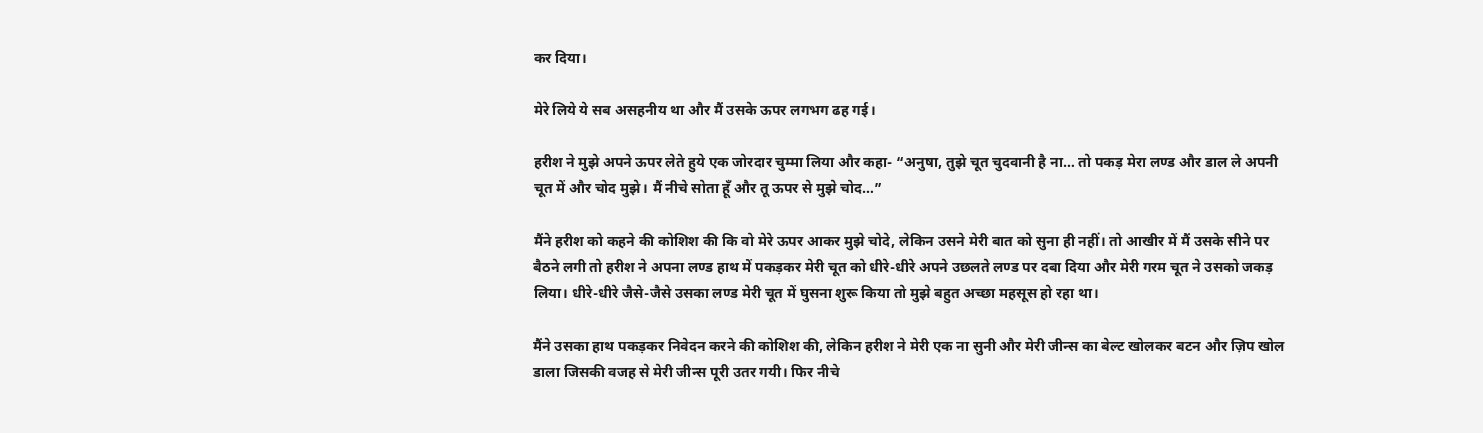कर दिया।

मेरे लिये ये सब असहनीय था और मैं उसके ऊपर लगभग ढह गई।

हरीश ने मुझे अपने ऊपर लेते हुये एक जोरदार चुम्मा लिया और कहा- “अनुषा, तुझे चूत चुदवानी है ना… तो पकड़ मेरा लण्ड और डाल ले अपनी चूत में और चोद मुझे। मैं नीचे सोता हूँ और तू ऊपर से मुझे चोद…”

मैंने हरीश को कहने की कोशिश की कि वो मेरे ऊपर आकर मुझे चोदे, लेकिन उसने मेरी बात को सुना ही नहीं। तो आखीर में मैं उसके सीने पर बैठने लगी तो हरीश ने अपना लण्ड हाथ में पकड़कर मेरी चूत को धीरे-धीरे अपने उछलते लण्ड पर दबा दिया और मेरी गरम चूत ने उसको जकड़ लिया। धीरे-धीरे जैसे-जैसे उसका लण्ड मेरी चूत में घुसना शुरू किया तो मुझे बहुत अच्छा महसूस हो रहा था।

मैंने उसका हाथ पकड़कर निवेदन करने की कोशिश की, लेकिन हरीश ने मेरी एक ना सुनी और मेरी जीन्स का बेल्ट खोलकर बटन और ज़िप खोल डाला जिसकी वजह से मेरी जीन्स पूरी उतर गयी। फिर नीचे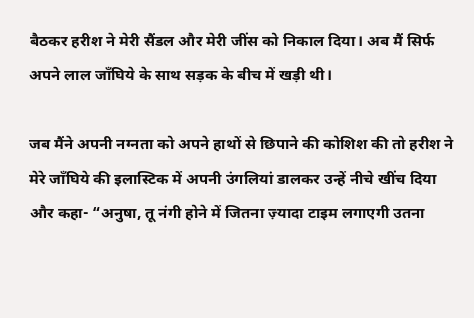बैठकर हरीश ने मेरी सैंडल और मेरी जींस को निकाल दिया। अब मैं सिर्फ अपने लाल जाँघिये के साथ सड़क के बीच में खड़ी थी।

जब मैंने अपनी नग्नता को अपने हाथों से छिपाने की कोशिश की तो हरीश ने मेरे जाँघिये की इलास्टिक में अपनी उंगलियां डालकर उन्हें नीचे खींच दिया और कहा- “अनुषा, तू नंगी होने में जितना ज़्यादा टाइम लगाएगी उतना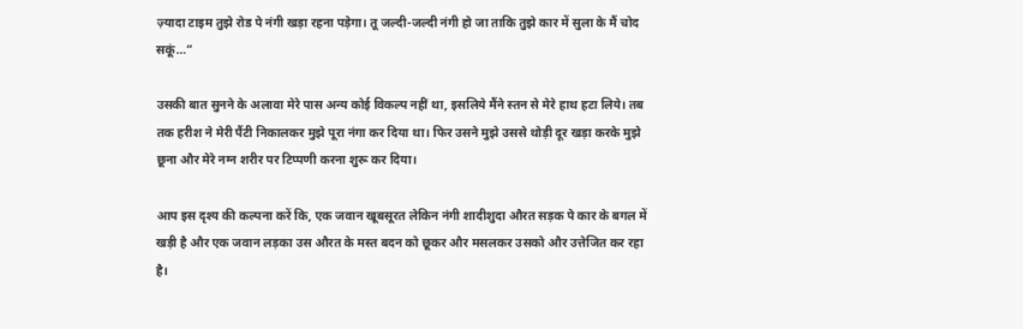ज़्यादा टाइम तुझे रोड पे नंगी खड़ा रहना पड़ेगा। तू जल्दी-जल्दी नंगी हो जा ताकि तुझे कार में सुला के मैं चोद सकूं…”

उसकी बात सुनने के अलावा मेरे पास अन्य कोई विकल्प नहीं था, इसलिये मैंने स्तन से मेरे हाथ हटा लिये। तब तक हरीश ने मेरी पैंटी निकालकर मुझे पूरा नंगा कर दिया था। फिर उसने मुझे उससे थोड़ी दूर खड़ा करके मुझे छूना और मेरे नग्न शरीर पर टिप्पणी करना शुरू कर दिया।

आप इस दृश्य की कल्पना करें कि, एक जवान खूबसूरत लेकिन नंगी शादीशुदा औरत सड़क पे कार के बगल में खड़ी है और एक जवान लड़का उस औरत के मस्त बदन को छूकर और मसलकर उसको और उत्तेजित कर रहा है।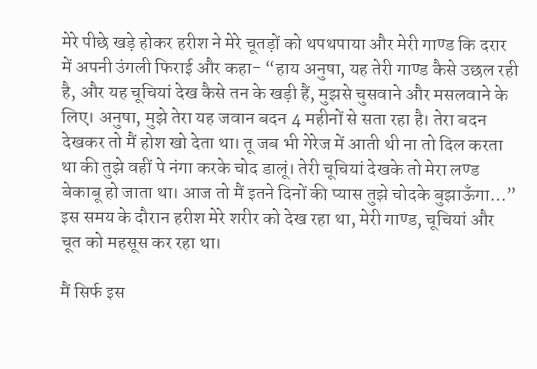मेरे पीछे खड़े होकर हरीश ने मेरे चूतड़ों को थपथपाया और मेरी गाण्ड कि दरार में अपनी उंगली फिराई और कहा- “हाय अनुषा, यह तेरी गाण्ड कैसे उछल रही है, और यह चूचियां देख कैसे तन के खड़ी हैं, मुझसे चुसवाने और मसलवाने के लिए। अनुषा, मुझे तेरा यह जवान बदन 4 महीनों से सता रहा है। तेरा बदन देखकर तो मैं होश खो देता था। तू जब भी गेरेज में आती थी ना तो दिल करता था की तुझे वहीं पे नंगा करके चोद डालूं। तेरी चूचियां देखके तो मेरा लण्ड बेकाबू हो जाता था। आज तो मैं इतने दिनों की प्यास तुझे चोदके बुझाऊँगा…” इस समय के दौरान हरीश मेरे शरीर को देख रहा था, मेरी गाण्ड, चूचियां और चूत को महसूस कर रहा था।

मैं सिर्फ इस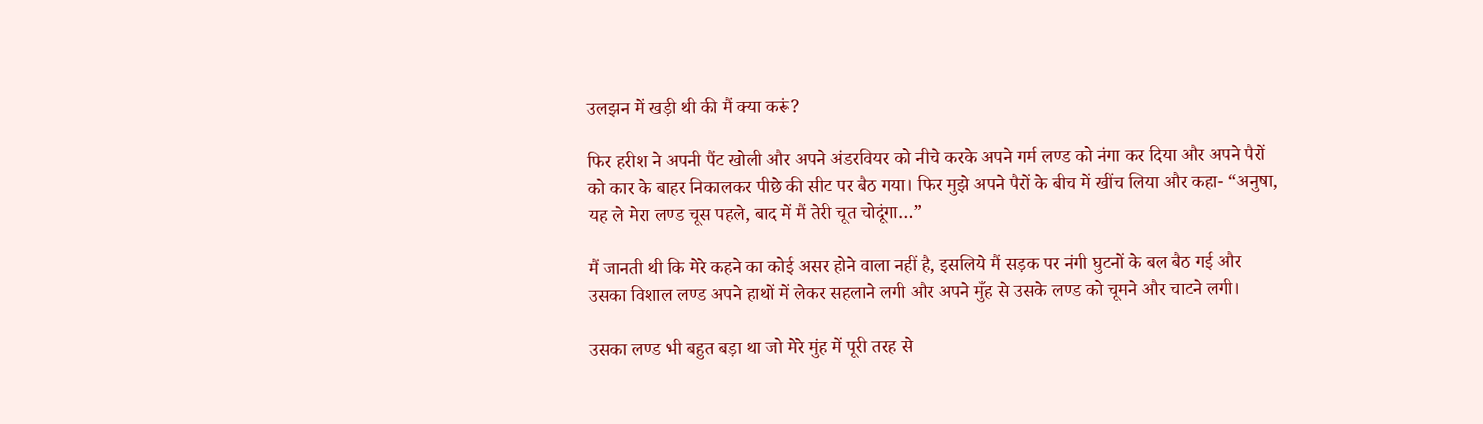उलझन में खड़ी थी की मैं क्या करूं?

फिर हरीश ने अपनी पैंट खोली और अपने अंडरवियर को नीचे करके अपने गर्म लण्ड को नंगा कर दिया और अपने पैरों को कार के बाहर निकालकर पीछे की सीट पर बैठ गया। फिर मुझे अपने पैरों के बीच में खींच लिया और कहा- “अनुषा, यह ले मेरा लण्ड चूस पहले, बाद में मैं तेरी चूत चोदूंगा…”

मैं जानती थी कि मेरे कहने का कोई असर होने वाला नहीं है, इसलिये मैं सड़क पर नंगी घुटनों के बल बैठ गई और उसका विशाल लण्ड अपने हाथों में लेकर सहलाने लगी और अपने मुँह से उसके लण्ड को चूमने और चाटने लगी।

उसका लण्ड भी बहुत बड़ा था जो मेरे मुंह में पूरी तरह से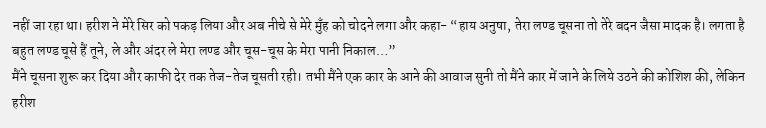नहीं जा रहा था। हरीश ने मेरे सिर को पकड़ लिया और अब नीचे से मेरे मुँह को चोदने लगा और कहा- “हाय अनुषा, तेरा लण्ड चूसना तो तेरे बदन जैसा मादक है। लगता है बहुत लण्ड चूसे हैं तूने, ले और अंदर ले मेरा लण्ड और चूस-चूस के मेरा पानी निकाल…”
मैंने चूसना शुरू कर दिया और काफी देर तक तेज-तेज चूसती रही। तभी मैंने एक कार के आने की आवाज सुनी तो मैंने कार में जाने के लिये उठने की कोशिश की, लेकिन हरीश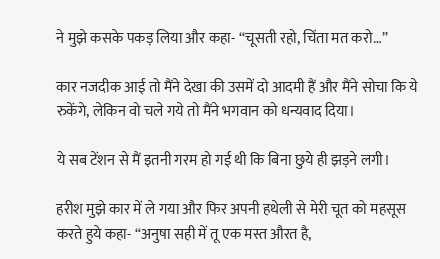ने मुझे कसके पकड़ लिया और कहा- “चूसती रहो, चिंता मत करो…”

कार नजदीक आई तो मैंने देखा की उसमें दो आदमी हैं और मैंने सोचा कि ये रुकेंगे, लेकिन वो चले गये तो मैंने भगवान को धन्यवाद दिया।

ये सब टेंशन से मैं इतनी गरम हो गई थी कि बिना छुये ही झड़ने लगी।

हरीश मुझे कार में ले गया और फिर अपनी हथेली से मेरी चूत को महसूस करते हुये कहा- “अनुषा सही में तू एक मस्त औरत है,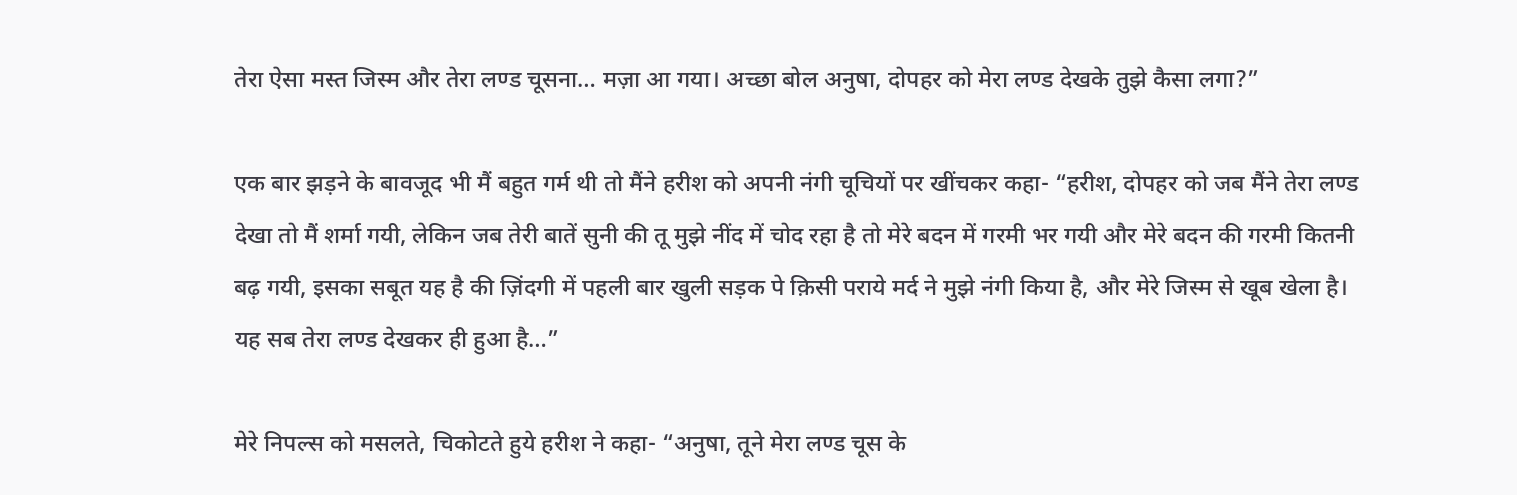तेरा ऐसा मस्त जिस्म और तेरा लण्ड चूसना… मज़ा आ गया। अच्छा बोल अनुषा, दोपहर को मेरा लण्ड देखके तुझे कैसा लगा?”

एक बार झड़ने के बावजूद भी मैं बहुत गर्म थी तो मैंने हरीश को अपनी नंगी चूचियों पर खींचकर कहा- “हरीश, दोपहर को जब मैंने तेरा लण्ड देखा तो मैं शर्मा गयी, लेकिन जब तेरी बातें सुनी की तू मुझे नींद में चोद रहा है तो मेरे बदन में गरमी भर गयी और मेरे बदन की गरमी कितनी बढ़ गयी, इसका सबूत यह है की ज़िंदगी में पहली बार खुली सड़क पे क़िसी पराये मर्द ने मुझे नंगी किया है, और मेरे जिस्म से खूब खेला है। यह सब तेरा लण्ड देखकर ही हुआ है…”

मेरे निपल्स को मसलते, चिकोटते हुये हरीश ने कहा- “अनुषा, तूने मेरा लण्ड चूस के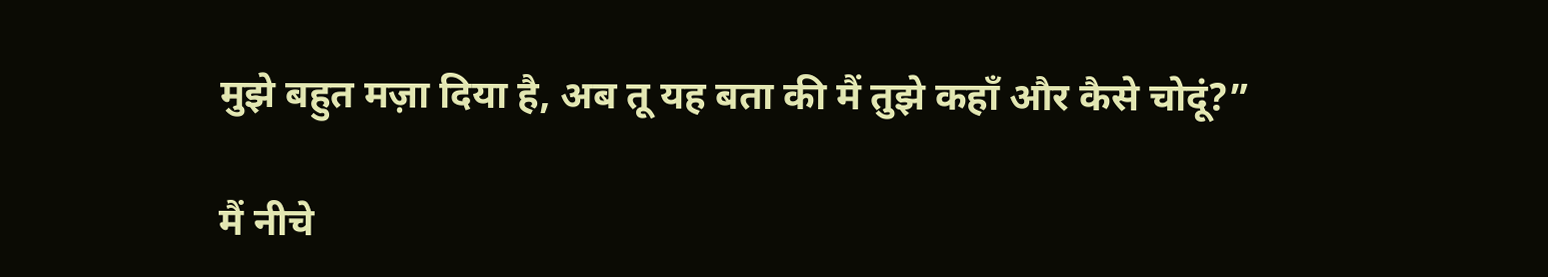मुझे बहुत मज़ा दिया है, अब तू यह बता की मैं तुझे कहाँ और कैसे चोदूं?”

मैं नीचे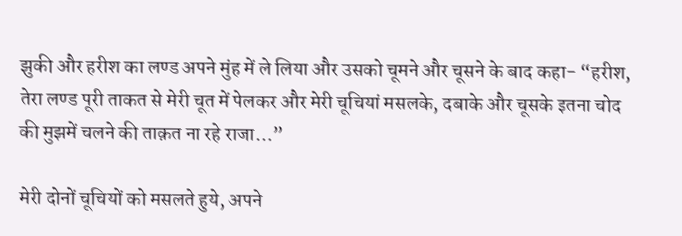झुकी और हरीश का लण्ड अपने मुंह में ले लिया और उसको चूमने और चूसने के बाद कहा- “हरीश, तेरा लण्ड पूरी ताकत से मेरी चूत में पेलकर और मेरी चूचियां मसलके, दबाके और चूसके इतना चोद की मुझमें चलने की ताक़त ना रहे राजा…”

मेरी दोनों चूचियों को मसलते हुये, अपने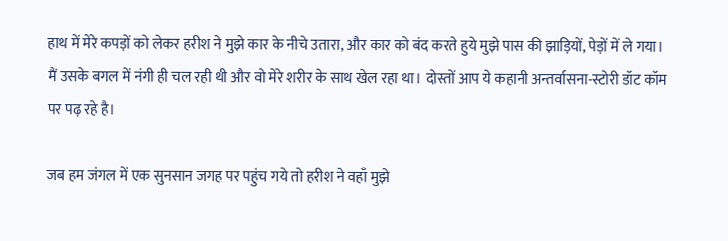हाथ में मेरे कपड़ों को लेकर हरीश ने मुझे कार के नीचे उतारा, और कार को बंद करते हुये मुझे पास की झाड़ियों, पेड़ों में ले गया। मैं उसके बगल में नंगी ही चल रही थी और वो मेरे शरीर के साथ खेल रहा था। दोस्तों आप ये कहानी अन्तर्वासना-स्टोरी डॉट कॉम पर पढ़ रहे है।

जब हम जंगल में एक सुनसान जगह पर पहुंच गये तो हरीश ने वहाँ मुझे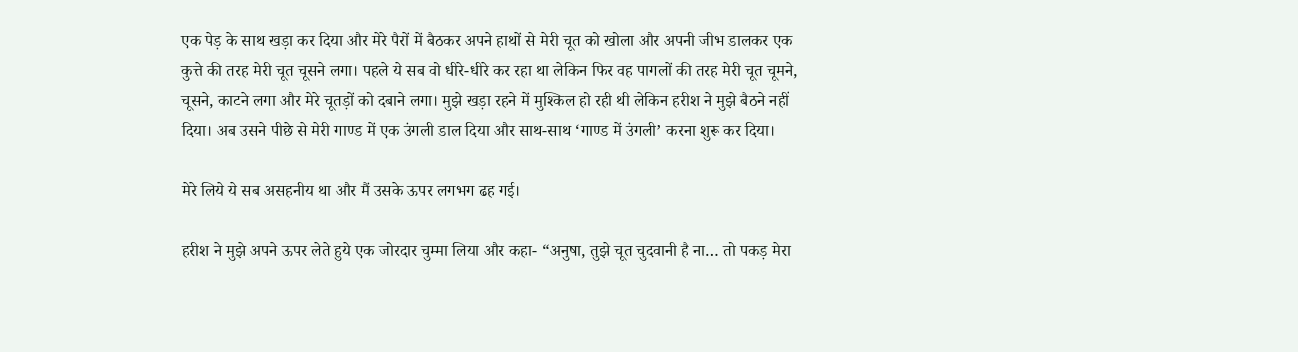एक पेड़ के साथ खड़ा कर दिया और मेरे पैरों में बैठकर अपने हाथों से मेरी चूत को खोला और अपनी जीभ डालकर एक कुत्ते की तरह मेरी चूत चूसने लगा। पहले ये सब वो धीरे-धीरे कर रहा था लेकिन फिर वह पागलों की तरह मेरी चूत चूमने, चूसने, काटने लगा और मेरे चूतड़ों को दबाने लगा। मुझे खड़ा रहने में मुश्किल हो रही थी लेकिन हरीश ने मुझे बैठने नहीं दिया। अब उसने पीछे से मेरी गाण्ड में एक उंगली डाल दिया और साथ-साथ ‘गाण्ड में उंगली’ करना शुरू कर दिया।

मेरे लिये ये सब असहनीय था और मैं उसके ऊपर लगभग ढह गई।

हरीश ने मुझे अपने ऊपर लेते हुये एक जोरदार चुम्मा लिया और कहा- “अनुषा, तुझे चूत चुदवानी है ना… तो पकड़ मेरा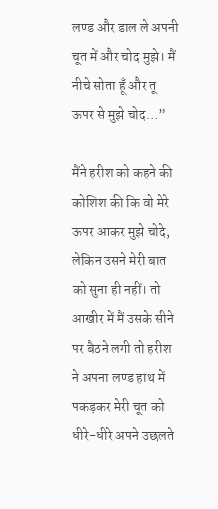लण्ड और डाल ले अपनी चूत में और चोद मुझे। मैं नीचे सोता हूँ और तू ऊपर से मुझे चोद…”

मैंने हरीश को कहने की कोशिश की कि वो मेरे ऊपर आकर मुझे चोदे, लेकिन उसने मेरी बात को सुना ही नहीं। तो आखीर में मैं उसके सीने पर बैठने लगी तो हरीश ने अपना लण्ड हाथ में पकड़कर मेरी चूत को धीरे-धीरे अपने उछलते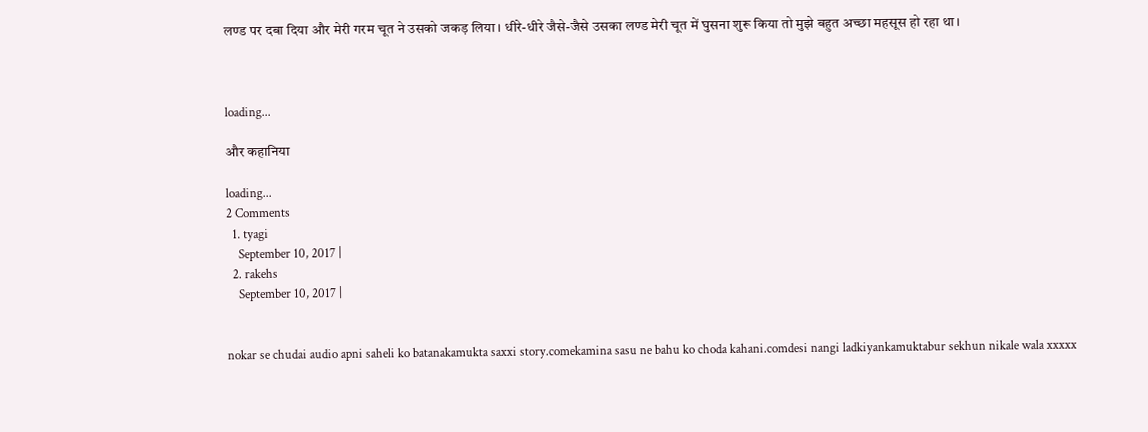लण्ड पर दबा दिया और मेरी गरम चूत ने उसको जकड़ लिया। धीरे-धीरे जैसे-जैसे उसका लण्ड मेरी चूत में घुसना शुरू किया तो मुझे बहुत अच्छा महसूस हो रहा था।



loading...

और कहानिया

loading...
2 Comments
  1. tyagi
    September 10, 2017 |
  2. rakehs
    September 10, 2017 |


nokar se chudai audio apni saheli ko batanakamukta saxxi story.comekamina sasu ne bahu ko choda kahani.comdesi nangi ladkiyankamuktabur sekhun nikale wala xxxxx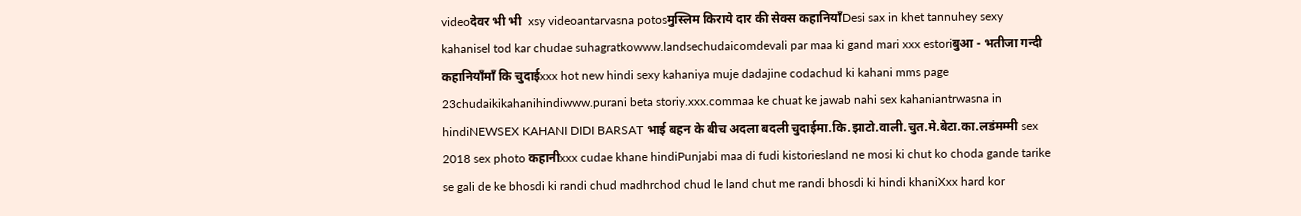videoदेवर भी भी  xsy videoantarvasna potosमुस्लिम किराये दार की सेक्स कहानियाँDesi sax in khet tannuhey sexy kahanisel tod kar chudae suhagratkowww.landsechudaicomdevali par maa ki gand mari xxx estoriबुआ - भतीजा गन्दी कहानियाँमाँ कि चुदाईxxx hot new hindi sexy kahaniya muje dadajine codachud ki kahani mms page 23chudaikikahanihindiwww.purani beta storiy.xxx.commaa ke chuat ke jawab nahi sex kahaniantrwasna in hindiNEWSEX KAHANI DIDI BARSAT भाई बहन के बीच अदला बदली चुदाईमा.कि.झाटो.वाली.चुत.मे.बेटा.का.लडंमम्मी sex 2018 sex photo कहानीxxx cudae khane hindiPunjabi maa di fudi kistoriesland ne mosi ki chut ko choda gande tarike se gali de ke bhosdi ki randi chud madhrchod chud le land chut me randi bhosdi ki hindi khaniXxx hard kor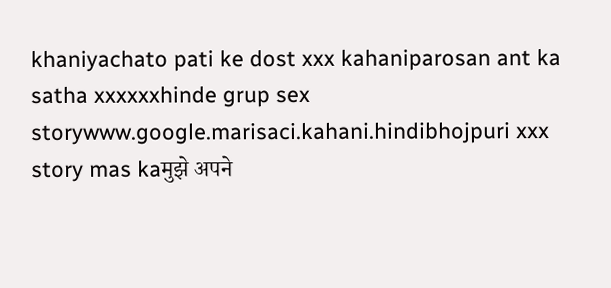khaniyachato pati ke dost xxx kahaniparosan ant ka satha xxxxxxhinde grup sex storywww.google.marisaci.kahani.hindibhojpuri xxx story mas kaमुझे अपने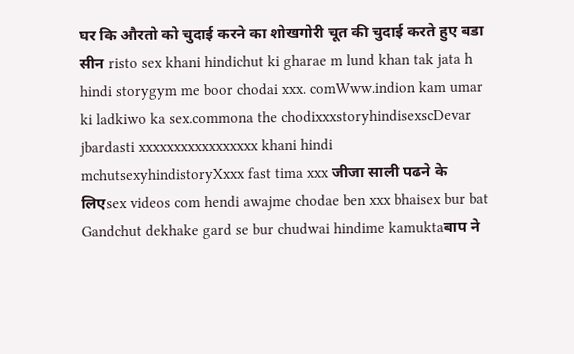घर कि औरतो को चुदाई करने का शोखगोरी चूत की चुदाई करते हुए बडा सीन risto sex khani hindichut ki gharae m lund khan tak jata h hindi storygym me boor chodai xxx. comWww.indion kam umar ki ladkiwo ka sex.commona the chodixxxstoryhindisexscDevar jbardasti xxxxxxxxxxxxxxxxx khani hindi mchutsexyhindistoryXxxx fast tima xxx जीजा साली पढने के लिएsex videos com hendi awajme chodae ben xxx bhaisex bur bat Gandchut dekhake gard se bur chudwai hindime kamuktaबाप ने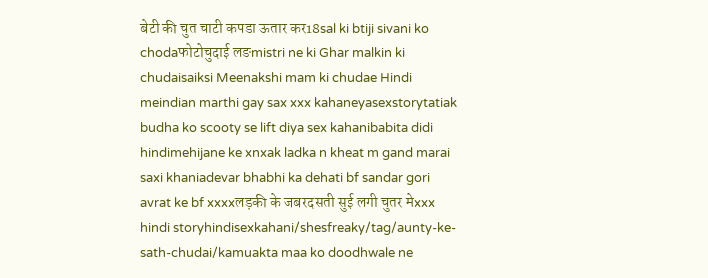बेटी की चुत चाटी कपडा ऊतार कर18sal ki btiji sivani ko chodaफोटोचुदाई लङmistri ne ki Ghar malkin ki chudaisaiksi Meenakshi mam ki chudae Hindi meindian marthi gay sax xxx kahaneyasexstorytatiak budha ko scooty se lift diya sex kahanibabita didi hindimehijane ke xnxak ladka n kheat m gand marai saxi khaniadevar bhabhi ka dehati bf sandar gori avrat ke bf xxxxलड़की के जबरदसती सुई लगी चुतर मेxxx hindi storyhindisexkahani/shesfreaky/tag/aunty-ke-sath-chudai/kamuakta maa ko doodhwale ne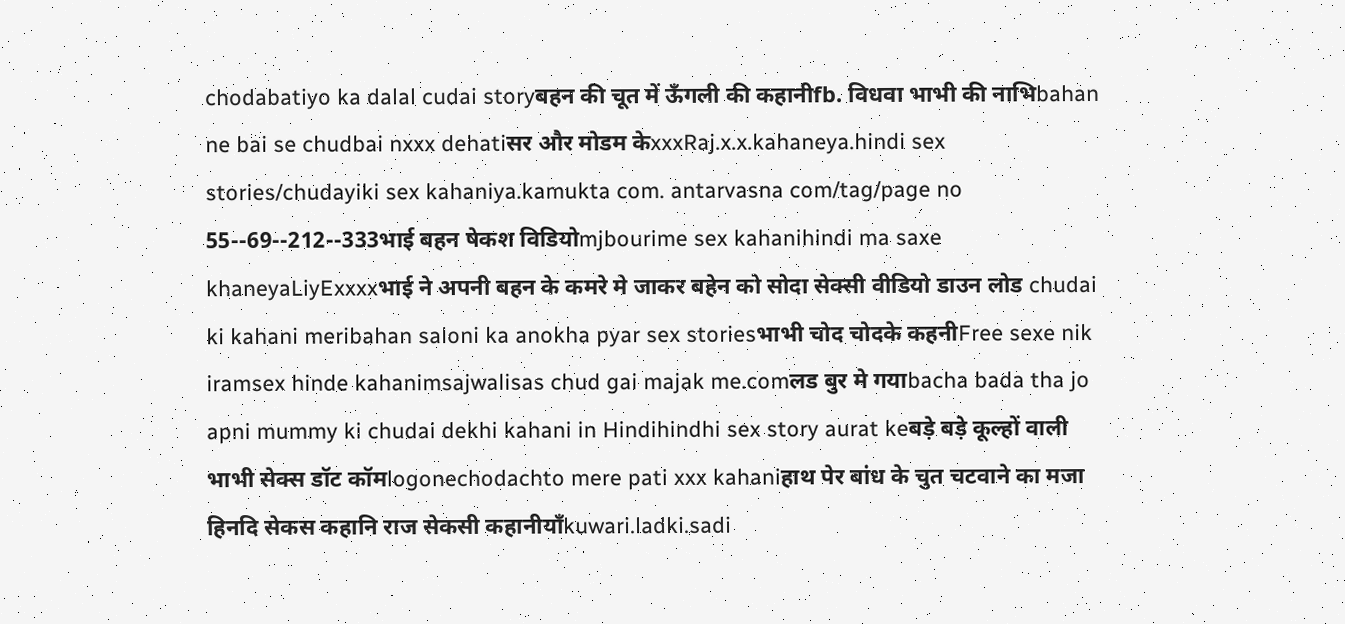chodabatiyo ka dalal cudai storyबहन की चूत में ऊँगली की कहानीfb. विधवा भाभी की नाभिbahan ne bai se chudbai nxxx dehatiसर और मोडम केxxxRaj.x.x.kahaneya.hindi sex stories/chudayiki sex kahaniya.kamukta com. antarvasna com/tag/page no 55--69--212--333भाई बहन षेकश विडियोmjbourime sex kahanihindi ma saxe khaneyaLiyExxxxभाई ने अपनी बहन के कमरे मे जाकर बहेन को सोदा सेक्सी वीडियो डाउन लोड chudai ki kahani meribahan saloni ka anokha pyar sex storiesभाभी चोद चोदके कहनीFree sexe nik iramsex hinde kahanimsajwalisas chud gai majak me.comलड बुर मे गयाbacha bada tha jo apni mummy ki chudai dekhi kahani in Hindihindhi sex story aurat keबड़े बड़े कूल्हों वाली भाभी सेक्स डॉट कॉमlogonechodachto mere pati xxx kahaniहाथ पेर बांध के चुत चटवाने का मजा हिनदि सेकस कहानि राज सेकसी कहानीयाँkuwari.ladki.sadi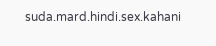suda.mard.hindi.sex.kahani